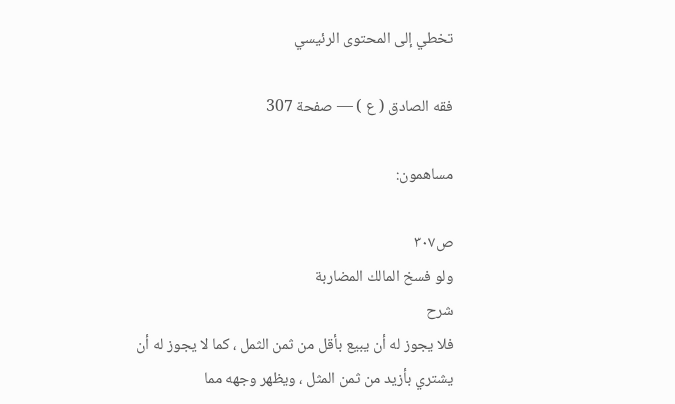تخطي إلى المحتوى الرئيسي

فقه الصادق ( ع ) — صفحة 307

مساهمون:

ص٣٠٧
ولو فسخ المالك المضاربة
شرح
فلا يجوز له أن يبيع بأقل من ثمن الثمل ، كما لا يجوز له أن يشتري بأزيد من ثمن المثل ، ويظهر وجهه مما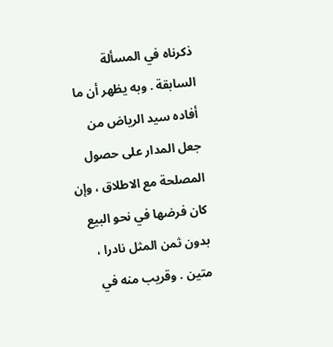ذكرناه في المسألة السابقة . وبه يظهر أن ما أفاده سيد الرياض من جعل المدار على حصول المصلحة مع الاطلاق ، وإن كان فرضها في نحو البيع بدون ثمن المثل نادرا ، متين . وقريب منه في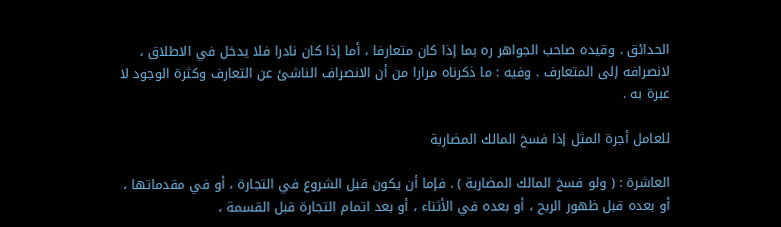الحدائق . وقيده صاحب الجواهر ره بما إذا كان متعارفا ، أما إذا كان نادرا فلا يدخل في الاطلاق ، لانصرافه إلى المتعارف . وفيه : ما ذكرناه مرارا من أن الانصراف الناشئ عن التعارف وكثرة الوجود لا عبرة به .

للعامل أجرة المثل إذا فسخ المالك المضاربة

العاشرة : ( ولو فسخ المالك المضاربة ) . فإما أن يكون قبل الشروع في التجارة ، أو في مقدماتها ، أو بعده قبل ظهور الربح ، أو بعده في الأثناء ، أو بعد اتمام التجارة قبل القسمة ،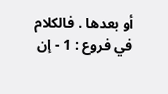أو بعدها . فالكلام في فروع : 1 - إن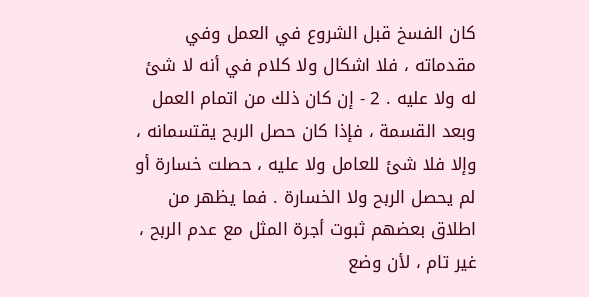كان الفسخ قبل الشروع في العمل وفي مقدماته ، فلا اشكال ولا كلام في أنه لا شئ له ولا عليه . 2 - إن كان ذلك من اتمام العمل وبعد القسمة ، فإذا كان حصل الربح يقتسمانه ، وإلا فلا شئ للعامل ولا عليه ، حصلت خسارة أو لم يحصل الربح ولا الخسارة . فما يظهر من اطلاق بعضهم ثبوت أجرة المثل مع عدم الربح ، غير تام ، لأن وضع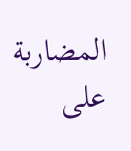المضاربة على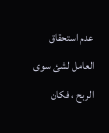عدم استحقاق العامل لشئ سوى الربح ، فكان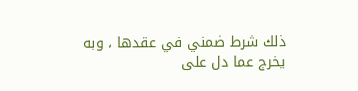ذلك شرط ضمني في عقدها ، وبه يخرج عما دل على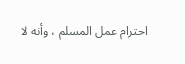احترام عمل المسلم ، وأنه لا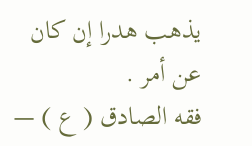يذهب هدرا إن كان عن أمر .
فقه الصادق ( ع ) —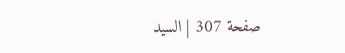صفحة 307 | السيد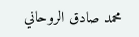محمد صادق الروحاني